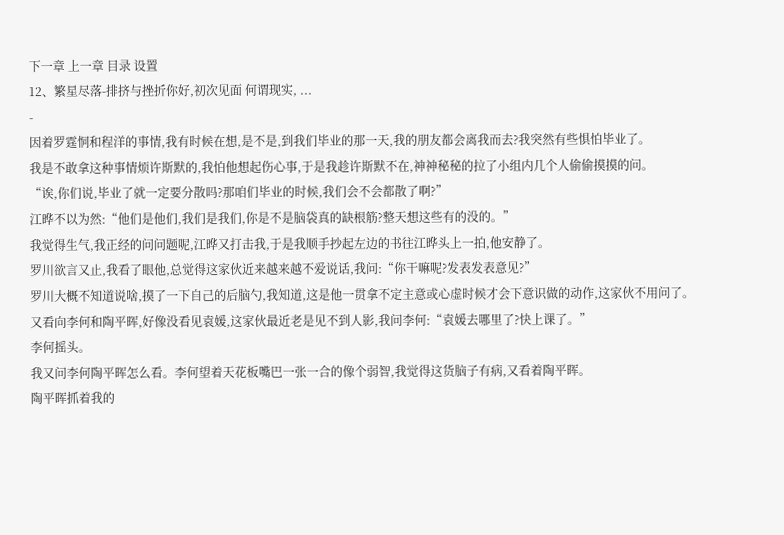下一章 上一章 目录 设置
12、繁星尽落-排挤与挫折你好,初次见面 何谓现实, ...
-
因着罗霆恫和程洋的事情,我有时候在想,是不是,到我们毕业的那一天,我的朋友都会离我而去?我突然有些惧怕毕业了。
我是不敢拿这种事情烦许斯默的,我怕他想起伤心事,于是我趁许斯默不在,神神秘秘的拉了小组内几个人偷偷摸摸的问。
“诶,你们说,毕业了就一定要分散吗?那咱们毕业的时候,我们会不会都散了啊?”
江晔不以为然:“他们是他们,我们是我们,你是不是脑袋真的缺根筋?整天想这些有的没的。”
我觉得生气,我正经的问问题呢,江晔又打击我,于是我顺手抄起左边的书往江晔头上一拍,他安静了。
罗川欲言又止,我看了眼他,总觉得这家伙近来越来越不爱说话,我问:“你干嘛呢?发表发表意见?”
罗川大概不知道说啥,摸了一下自己的后脑勺,我知道,这是他一贯拿不定主意或心虚时候才会下意识做的动作,这家伙不用问了。
又看向李何和陶平晖,好像没看见袁媛,这家伙最近老是见不到人影,我问李何:“袁媛去哪里了?快上课了。”
李何摇头。
我又问李何陶平晖怎么看。李何望着天花板嘴巴一张一合的像个弱智,我觉得这货脑子有病,又看着陶平晖。
陶平晖抓着我的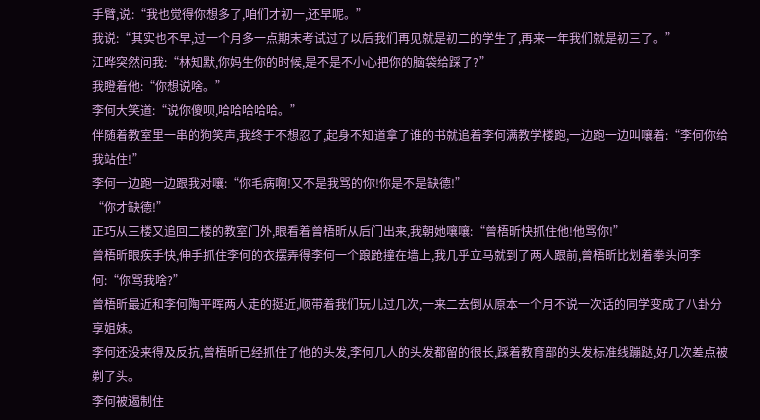手臂,说:“我也觉得你想多了,咱们才初一,还早呢。”
我说:“其实也不早,过一个月多一点期末考试过了以后我们再见就是初二的学生了,再来一年我们就是初三了。”
江晔突然问我:“林知默,你妈生你的时候,是不是不小心把你的脑袋给踩了?”
我瞪着他:“你想说啥。”
李何大笑道:“说你傻呗,哈哈哈哈哈。”
伴随着教室里一串的狗笑声,我终于不想忍了,起身不知道拿了谁的书就追着李何满教学楼跑,一边跑一边叫嚷着:“李何你给我站住!”
李何一边跑一边跟我对嚷:“你毛病啊!又不是我骂的你!你是不是缺德!”
“你才缺德!”
正巧从三楼又追回二楼的教室门外,眼看着曾梧昕从后门出来,我朝她嚷嚷:“曾梧昕快抓住他!他骂你!”
曾梧昕眼疾手快,伸手抓住李何的衣摆弄得李何一个踉跄撞在墙上,我几乎立马就到了两人跟前,曾梧昕比划着拳头问李何:“你骂我啥?”
曾梧昕最近和李何陶平晖两人走的挺近,顺带着我们玩儿过几次,一来二去倒从原本一个月不说一次话的同学变成了八卦分享姐妹。
李何还没来得及反抗,曾梧昕已经抓住了他的头发,李何几人的头发都留的很长,踩着教育部的头发标准线蹦跶,好几次差点被剃了头。
李何被遏制住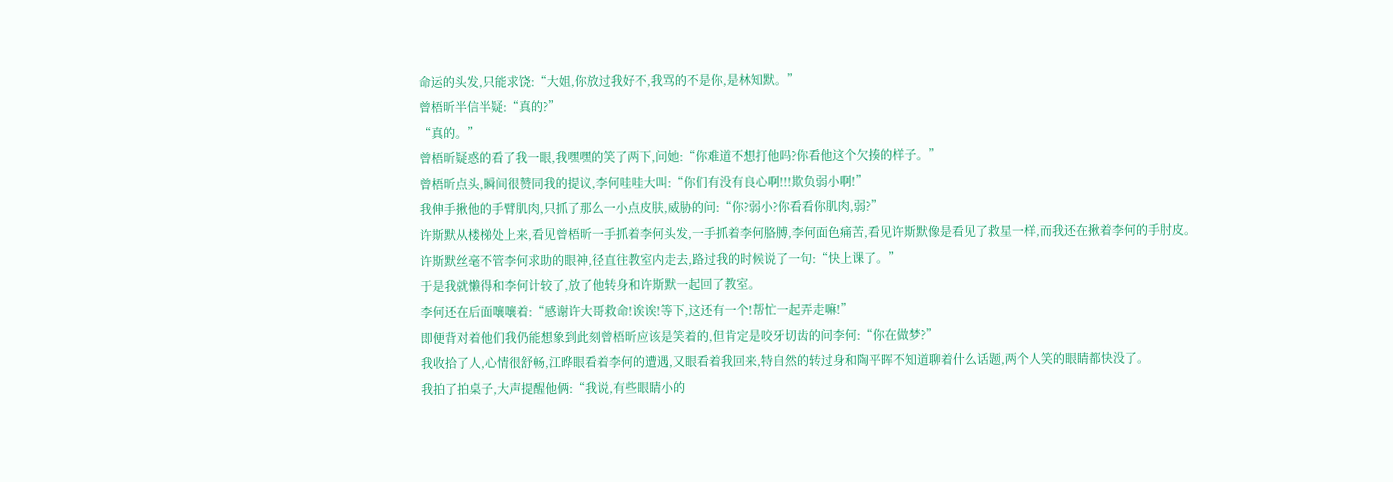命运的头发,只能求饶:“大姐,你放过我好不,我骂的不是你,是林知默。”
曾梧昕半信半疑:“真的?”
“真的。”
曾梧昕疑惑的看了我一眼,我嘿嘿的笑了两下,问她:“你难道不想打他吗?你看他这个欠揍的样子。”
曾梧昕点头,瞬间很赞同我的提议,李何哇哇大叫:“你们有没有良心啊!!!欺负弱小啊!”
我伸手揪他的手臂肌肉,只抓了那么一小点皮肤,威胁的问:“你?弱小?你看看你肌肉,弱?”
许斯默从楼梯处上来,看见曾梧昕一手抓着李何头发,一手抓着李何胳膊,李何面色痛苦,看见许斯默像是看见了救星一样,而我还在揪着李何的手肘皮。
许斯默丝毫不管李何求助的眼神,径直往教室内走去,路过我的时候说了一句:“快上课了。”
于是我就懒得和李何计较了,放了他转身和许斯默一起回了教室。
李何还在后面嚷嚷着:“感谢许大哥救命!诶诶!等下,这还有一个!帮忙一起弄走嘛!”
即便背对着他们我仍能想象到此刻曾梧昕应该是笑着的,但肯定是咬牙切齿的问李何:“你在做梦?”
我收拾了人,心情很舒畅,江晔眼看着李何的遭遇,又眼看着我回来,特自然的转过身和陶平晖不知道聊着什么话题,两个人笑的眼睛都快没了。
我拍了拍桌子,大声提醒他俩:“我说,有些眼睛小的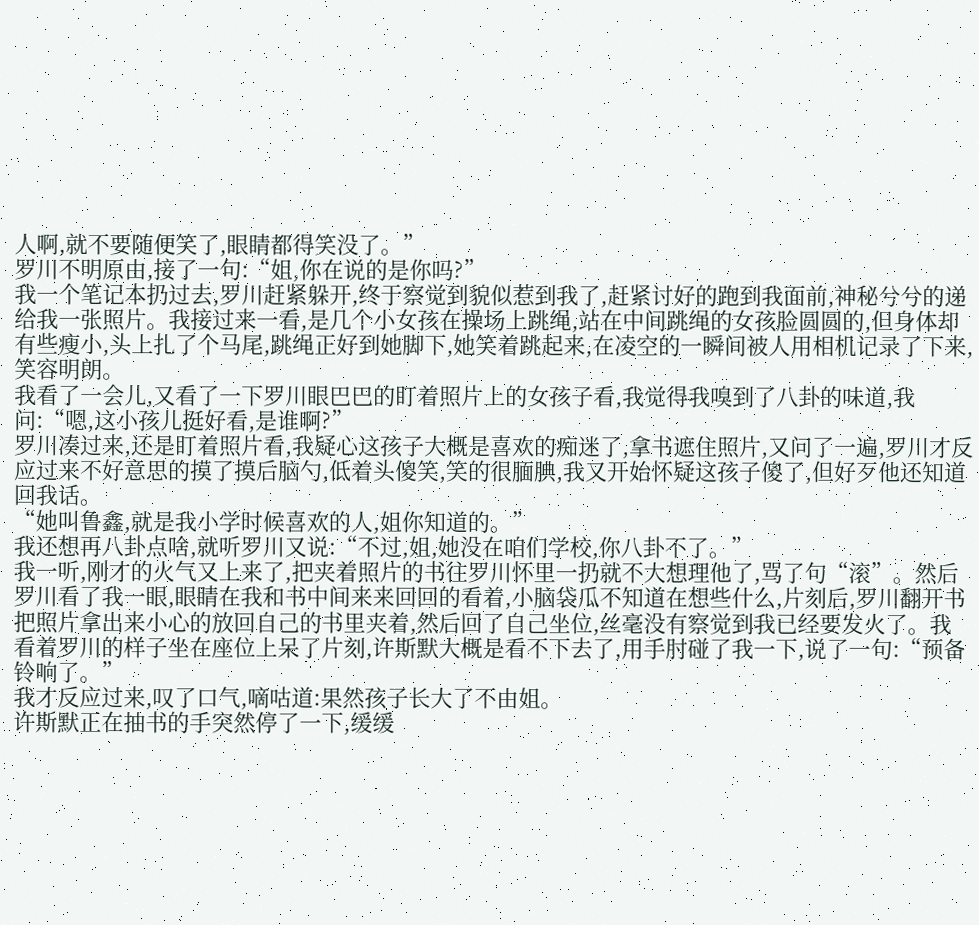人啊,就不要随便笑了,眼睛都得笑没了。”
罗川不明原由,接了一句:“姐,你在说的是你吗?”
我一个笔记本扔过去,罗川赶紧躲开,终于察觉到貌似惹到我了,赶紧讨好的跑到我面前,神秘兮兮的递给我一张照片。我接过来一看,是几个小女孩在操场上跳绳,站在中间跳绳的女孩脸圆圆的,但身体却有些瘦小,头上扎了个马尾,跳绳正好到她脚下,她笑着跳起来,在凌空的一瞬间被人用相机记录了下来,笑容明朗。
我看了一会儿,又看了一下罗川眼巴巴的盯着照片上的女孩子看,我觉得我嗅到了八卦的味道,我问:“嗯,这小孩儿挺好看,是谁啊?”
罗川凑过来,还是盯着照片看,我疑心这孩子大概是喜欢的痴迷了,拿书遮住照片,又问了一遍,罗川才反应过来不好意思的摸了摸后脑勺,低着头傻笑,笑的很腼腆,我又开始怀疑这孩子傻了,但好歹他还知道回我话。
“她叫鲁鑫,就是我小学时候喜欢的人,姐你知道的。”
我还想再八卦点啥,就听罗川又说:“不过,姐,她没在咱们学校,你八卦不了。”
我一听,刚才的火气又上来了,把夹着照片的书往罗川怀里一扔就不大想理他了,骂了句“滚”。然后罗川看了我一眼,眼睛在我和书中间来来回回的看着,小脑袋瓜不知道在想些什么,片刻后,罗川翻开书把照片拿出来小心的放回自己的书里夹着,然后回了自己坐位,丝毫没有察觉到我已经要发火了。我看着罗川的样子坐在座位上呆了片刻,许斯默大概是看不下去了,用手肘碰了我一下,说了一句:“预备铃响了。”
我才反应过来,叹了口气,嘀咕道:果然孩子长大了不由姐。
许斯默正在抽书的手突然停了一下,缓缓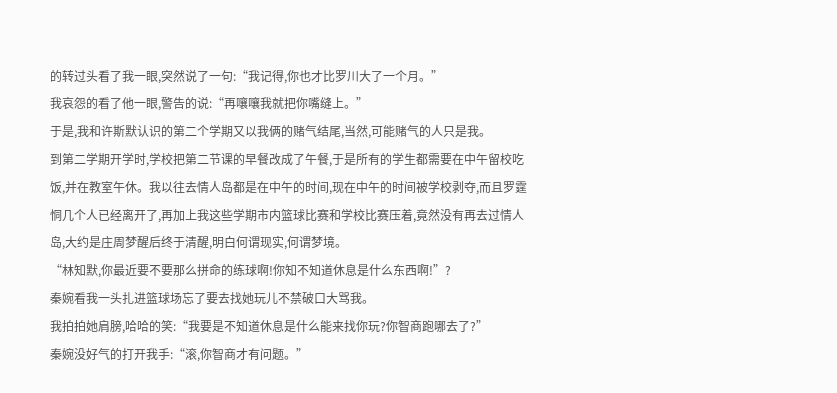的转过头看了我一眼,突然说了一句:“我记得,你也才比罗川大了一个月。”
我哀怨的看了他一眼,警告的说:“再嚷嚷我就把你嘴缝上。”
于是,我和许斯默认识的第二个学期又以我俩的赌气结尾,当然,可能赌气的人只是我。
到第二学期开学时,学校把第二节课的早餐改成了午餐,于是所有的学生都需要在中午留校吃饭,并在教室午休。我以往去情人岛都是在中午的时间,现在中午的时间被学校剥夺,而且罗霆恫几个人已经离开了,再加上我这些学期市内篮球比赛和学校比赛压着,竟然没有再去过情人岛,大约是庄周梦醒后终于清醒,明白何谓现实,何谓梦境。
“林知默,你最近要不要那么拼命的练球啊!你知不知道休息是什么东西啊!”?
秦婉看我一头扎进篮球场忘了要去找她玩儿不禁破口大骂我。
我拍拍她肩膀,哈哈的笑:“我要是不知道休息是什么能来找你玩?你智商跑哪去了?”
秦婉没好气的打开我手:“滚,你智商才有问题。”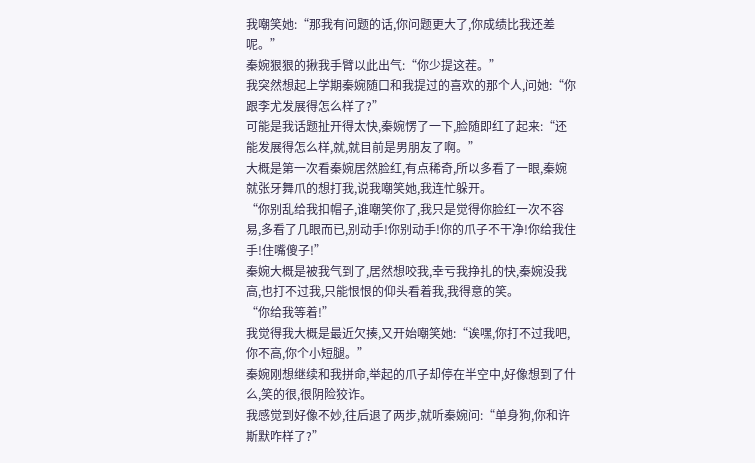我嘲笑她:“那我有问题的话,你问题更大了,你成绩比我还差呢。”
秦婉狠狠的揪我手臂以此出气:“你少提这茬。”
我突然想起上学期秦婉随口和我提过的喜欢的那个人,问她:“你跟李尤发展得怎么样了?”
可能是我话题扯开得太快,秦婉愣了一下,脸随即红了起来:“还能发展得怎么样,就,就目前是男朋友了啊。”
大概是第一次看秦婉居然脸红,有点稀奇,所以多看了一眼,秦婉就张牙舞爪的想打我,说我嘲笑她,我连忙躲开。
“你别乱给我扣帽子,谁嘲笑你了,我只是觉得你脸红一次不容易,多看了几眼而已,别动手!你别动手!你的爪子不干净!你给我住手!住嘴傻子!”
秦婉大概是被我气到了,居然想咬我,幸亏我挣扎的快,秦婉没我高,也打不过我,只能恨恨的仰头看着我,我得意的笑。
“你给我等着!”
我觉得我大概是最近欠揍,又开始嘲笑她:“诶嘿,你打不过我吧,你不高,你个小短腿。”
秦婉刚想继续和我拼命,举起的爪子却停在半空中,好像想到了什么,笑的很,很阴险狡诈。
我感觉到好像不妙,往后退了两步,就听秦婉问:“单身狗,你和许斯默咋样了?”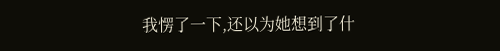我愣了一下,还以为她想到了什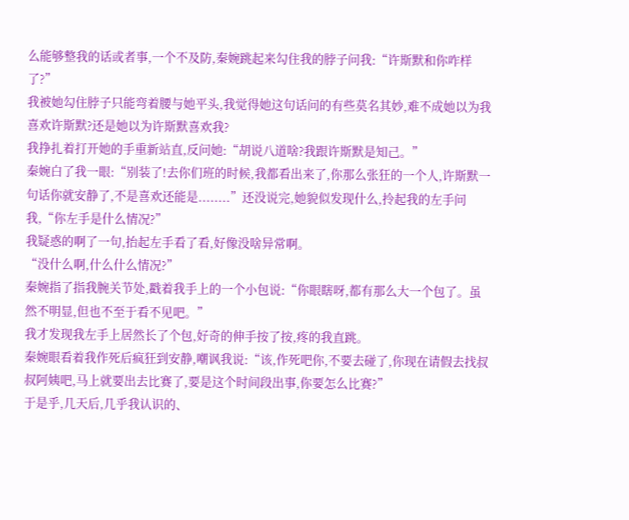么能够整我的话或者事,一个不及防,秦婉跳起来勾住我的脖子问我:“许斯默和你咋样了?”
我被她勾住脖子只能弯着腰与她平头,我觉得她这句话问的有些莫名其妙,难不成她以为我喜欢许斯默?还是她以为许斯默喜欢我?
我挣扎着打开她的手重新站直,反问她:“胡说八道啥?我跟许斯默是知己。”
秦婉白了我一眼:“别装了!去你们班的时候,我都看出来了,你那么张狂的一个人,许斯默一句话你就安静了,不是喜欢还能是........”还没说完,她貌似发现什么,拎起我的左手问我,“你左手是什么情况?”
我疑惑的啊了一句,抬起左手看了看,好像没啥异常啊。
“没什么啊,什么什么情况?”
秦婉指了指我腕关节处,戳着我手上的一个小包说:“你眼瞎呀,都有那么大一个包了。虽然不明显,但也不至于看不见吧。”
我才发现我左手上居然长了个包,好奇的伸手按了按,疼的我直跳。
秦婉眼看着我作死后疯狂到安静,嘲讽我说:“该,作死吧你,不要去碰了,你现在请假去找叔叔阿姨吧,马上就要出去比赛了,要是这个时间段出事,你要怎么比赛?”
于是乎,几天后,几乎我认识的、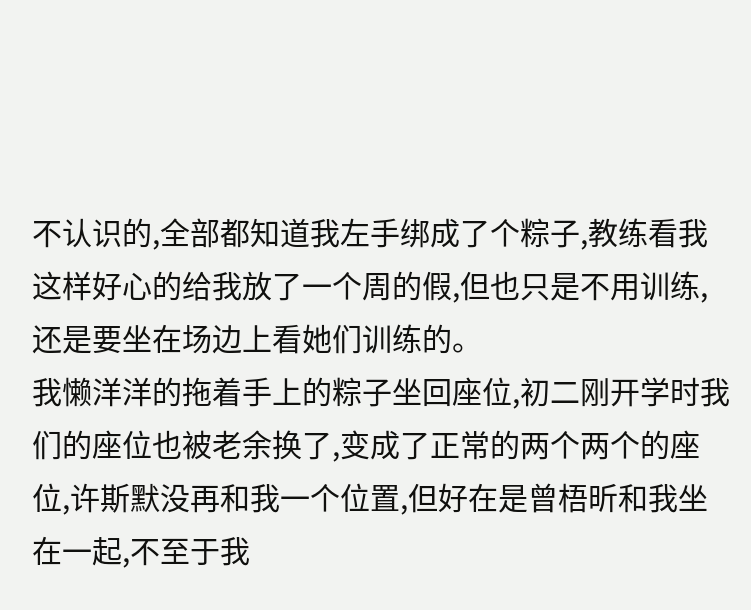不认识的,全部都知道我左手绑成了个粽子,教练看我这样好心的给我放了一个周的假,但也只是不用训练,还是要坐在场边上看她们训练的。
我懒洋洋的拖着手上的粽子坐回座位,初二刚开学时我们的座位也被老余换了,变成了正常的两个两个的座位,许斯默没再和我一个位置,但好在是曾梧昕和我坐在一起,不至于我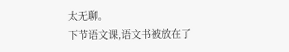太无聊。
下节语文课,语文书被放在了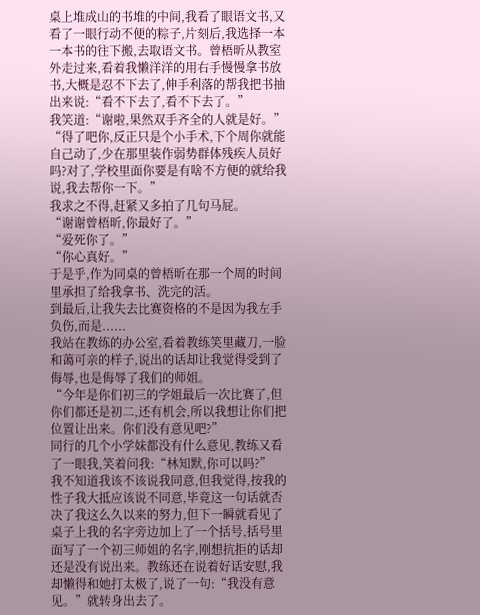桌上堆成山的书堆的中间,我看了眼语文书,又看了一眼行动不便的粽子,片刻后,我选择一本一本书的往下搬,去取语文书。曾梧昕从教室外走过来,看着我懒洋洋的用右手慢慢拿书放书,大概是忍不下去了,伸手利落的帮我把书抽出来说:“看不下去了,看不下去了。”
我笑道:“谢啦,果然双手齐全的人就是好。”
“得了吧你,反正只是个小手术,下个周你就能自己动了,少在那里装作弱势群体残疾人员好吗?对了,学校里面你要是有啥不方便的就给我说,我去帮你一下。”
我求之不得,赶紧又多拍了几句马屁。
“谢谢曾梧昕,你最好了。”
“爱死你了。”
“你心真好。”
于是乎,作为同桌的曾梧昕在那一个周的时间里承担了给我拿书、洗完的活。
到最后,让我失去比赛资格的不是因为我左手负伤,而是......
我站在教练的办公室,看着教练笑里藏刀,一脸和蔼可亲的样子,说出的话却让我觉得受到了侮辱,也是侮辱了我们的师姐。
“今年是你们初三的学姐最后一次比赛了,但你们都还是初二,还有机会,所以我想让你们把位置让出来。你们没有意见吧?”
同行的几个小学妹都没有什么意见,教练又看了一眼我,笑着问我:“林知默,你可以吗?”
我不知道我该不该说我同意,但我觉得,按我的性子我大抵应该说不同意,毕竟这一句话就否决了我这么久以来的努力,但下一瞬就看见了桌子上我的名字旁边加上了一个括号,括号里面写了一个初三师姐的名字,刚想抗拒的话却还是没有说出来。教练还在说着好话安慰,我却懒得和她打太极了,说了一句:“我没有意见。”就转身出去了。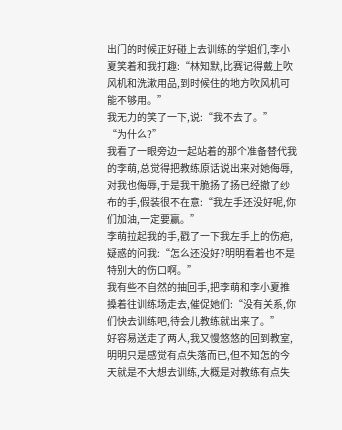出门的时候正好碰上去训练的学姐们,李小夏笑着和我打趣:“林知默,比赛记得戴上吹风机和洗漱用品,到时候住的地方吹风机可能不够用。”
我无力的笑了一下,说:“我不去了。”
“为什么?”
我看了一眼旁边一起站着的那个准备替代我的李萌,总觉得把教练原话说出来对她侮辱,对我也侮辱,于是我干脆扬了扬已经撤了纱布的手,假装很不在意:“我左手还没好呢,你们加油,一定要赢。”
李萌拉起我的手,戳了一下我左手上的伤疤,疑惑的问我:“怎么还没好?明明看着也不是特别大的伤口啊。”
我有些不自然的抽回手,把李萌和李小夏推搡着往训练场走去,催促她们:“没有关系,你们快去训练吧,待会儿教练就出来了。”
好容易送走了两人,我又慢悠悠的回到教室,明明只是感觉有点失落而已,但不知怎的今天就是不大想去训练,大概是对教练有点失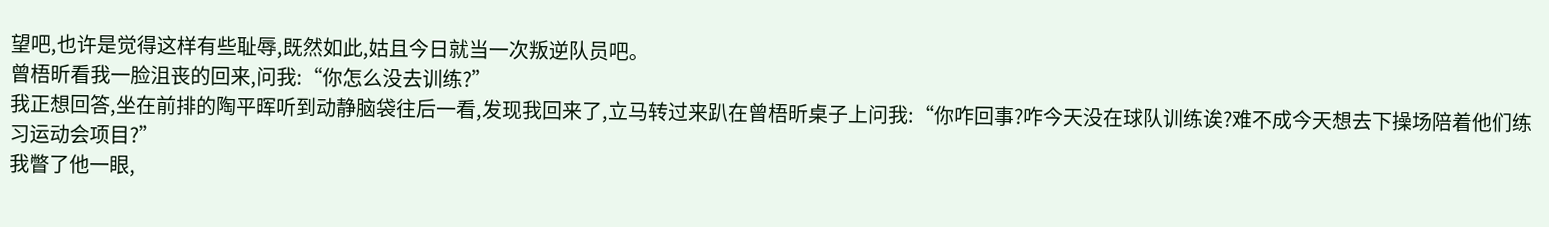望吧,也许是觉得这样有些耻辱,既然如此,姑且今日就当一次叛逆队员吧。
曾梧昕看我一脸沮丧的回来,问我:“你怎么没去训练?”
我正想回答,坐在前排的陶平晖听到动静脑袋往后一看,发现我回来了,立马转过来趴在曾梧昕桌子上问我:“你咋回事?咋今天没在球队训练诶?难不成今天想去下操场陪着他们练习运动会项目?”
我瞥了他一眼,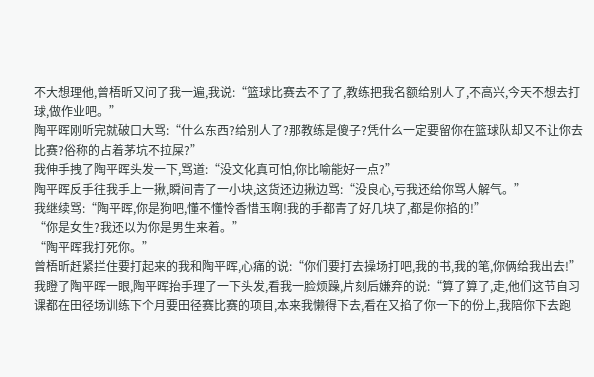不大想理他,曾梧昕又问了我一遍,我说:“篮球比赛去不了了,教练把我名额给别人了,不高兴,今天不想去打球,做作业吧。”
陶平晖刚听完就破口大骂:“什么东西?给别人了?那教练是傻子?凭什么一定要留你在篮球队却又不让你去比赛?俗称的占着茅坑不拉屎?”
我伸手拽了陶平晖头发一下,骂道:“没文化真可怕,你比喻能好一点?”
陶平晖反手往我手上一揪,瞬间青了一小块,这货还边揪边骂:“没良心,亏我还给你骂人解气。”
我继续骂:“陶平晖,你是狗吧,懂不懂怜香惜玉啊!我的手都青了好几块了,都是你掐的!”
“你是女生?我还以为你是男生来着。”
“陶平晖我打死你。”
曾梧昕赶紧拦住要打起来的我和陶平晖,心痛的说:“你们要打去操场打吧,我的书,我的笔,你俩给我出去!”
我瞪了陶平晖一眼,陶平晖抬手理了一下头发,看我一脸烦躁,片刻后嫌弃的说:“算了算了,走,他们这节自习课都在田径场训练下个月要田径赛比赛的项目,本来我懒得下去,看在又掐了你一下的份上,我陪你下去跑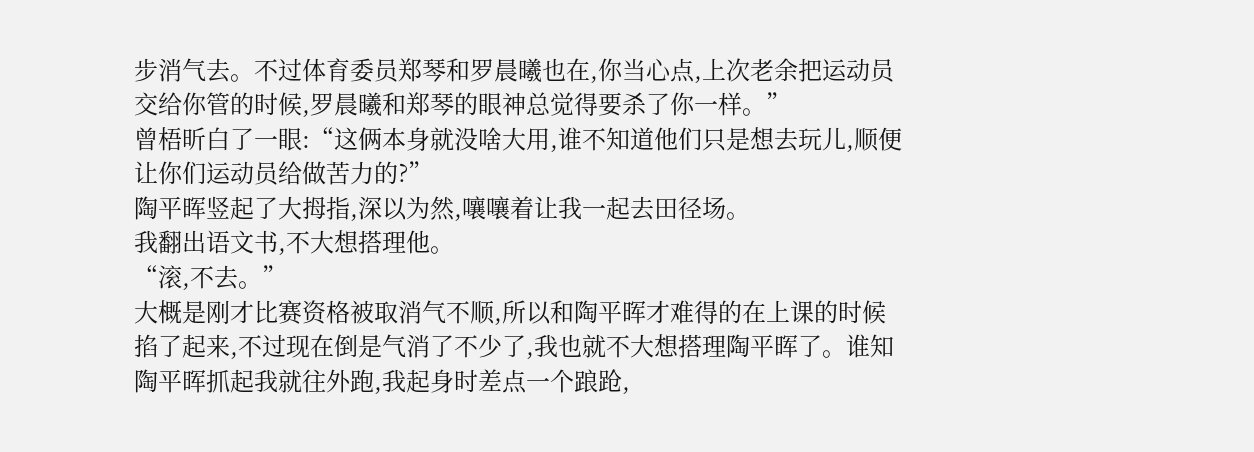步消气去。不过体育委员郑琴和罗晨曦也在,你当心点,上次老余把运动员交给你管的时候,罗晨曦和郑琴的眼神总觉得要杀了你一样。”
曾梧昕白了一眼:“这俩本身就没啥大用,谁不知道他们只是想去玩儿,顺便让你们运动员给做苦力的?”
陶平晖竖起了大拇指,深以为然,嚷嚷着让我一起去田径场。
我翻出语文书,不大想搭理他。
“滚,不去。”
大概是刚才比赛资格被取消气不顺,所以和陶平晖才难得的在上课的时候掐了起来,不过现在倒是气消了不少了,我也就不大想搭理陶平晖了。谁知陶平晖抓起我就往外跑,我起身时差点一个踉跄,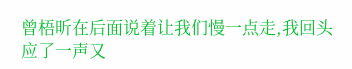曾梧昕在后面说着让我们慢一点走,我回头应了一声又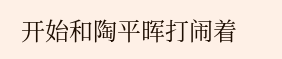开始和陶平晖打闹着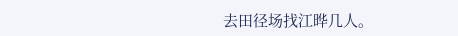去田径场找江晔几人。